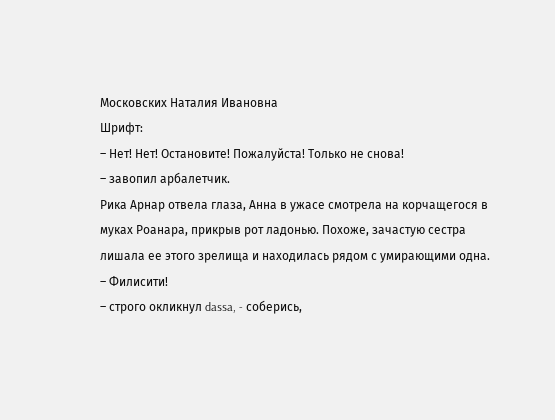Московских Наталия Ивановна
Шрифт:
– Нет! Нет! Остановите! Пожалуйста! Только не снова!
– завопил арбалетчик.
Рика Арнар отвела глаза, Анна в ужасе смотрела на корчащегося в муках Роанара, прикрыв рот ладонью. Похоже, зачастую сестра лишала ее этого зрелища и находилась рядом с умирающими одна.
– Филисити!
– строго окликнул dassa, - соберись,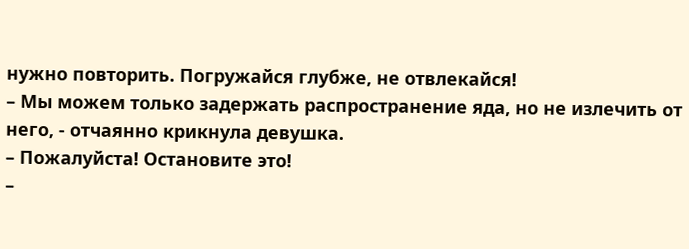нужно повторить. Погружайся глубже, не отвлекайся!
– Мы можем только задержать распространение яда, но не излечить от него, - отчаянно крикнула девушка.
– Пожалуйста! Остановите это!
–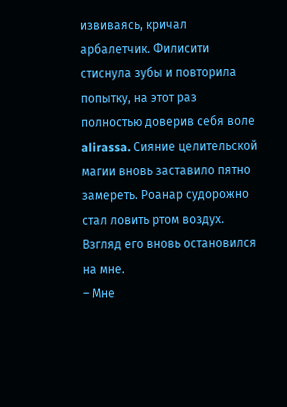извиваясь, кричал арбалетчик. Филисити стиснула зубы и повторила попытку, на этот раз полностью доверив себя воле alirassa. Сияние целительской магии вновь заставило пятно замереть. Роанар судорожно стал ловить ртом воздух. Взгляд его вновь остановился на мне.
– Мне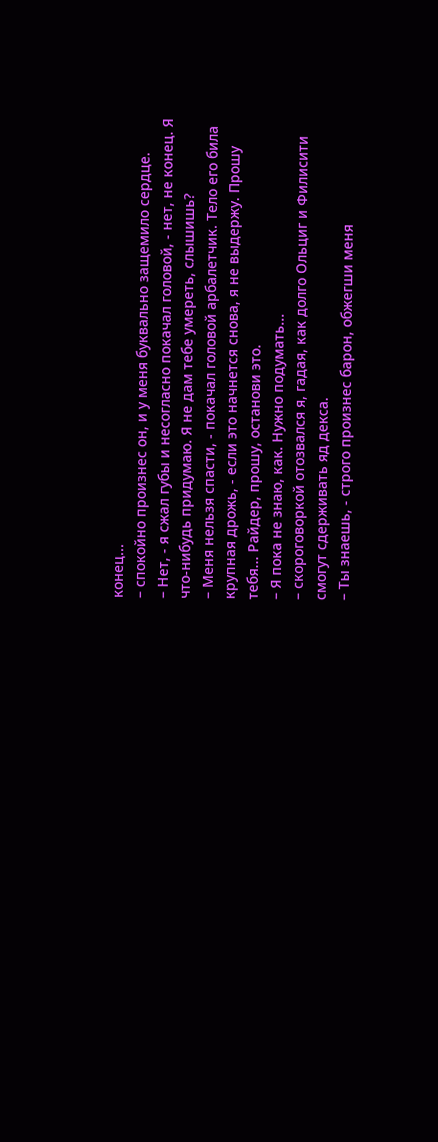конец...
– спокойно произнес он, и у меня буквально защемило сердце.
– Нет, - я сжал губы и несогласно покачал головой, - нет, не конец. Я что-нибудь придумаю. Я не дам тебе умереть, слышишь?
– Меня нельзя спасти, - покачал головой арбалетчик. Тело его била крупная дрожь, - если это начнется снова, я не выдержу. Прошу тебя... Райдер, прошу, останови это.
– Я пока не знаю, как. Нужно подумать...
– скороговоркой отозвался я, гадая, как долго Ольциг и Филисити смогут сдерживать яд декса.
– Ты знаешь, - строго произнес барон, обжегши меня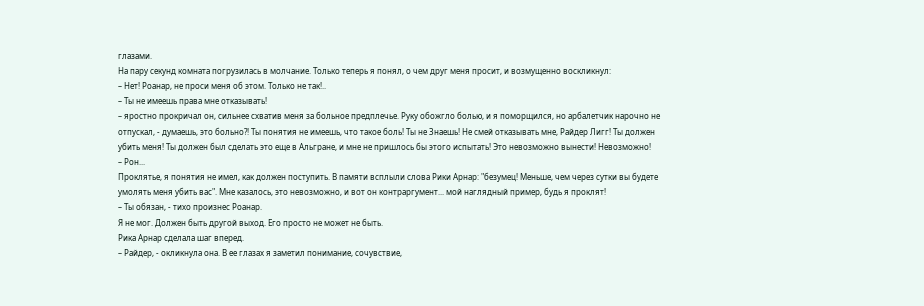глазами.
На пару секунд комната погрузилась в молчание. Только теперь я понял, о чем друг меня просит, и возмущенно воскликнул:
– Нет! Роанар, не проси меня об этом. Только не так!..
– Ты не имеешь права мне отказывать!
– яростно прокричал он, сильнее схватив меня за больное предплечье. Руку обожгло болью, и я поморщился, но арбалетчик нарочно не отпускал, - думаешь, это больно?! Ты понятия не имеешь, что такое боль! Ты не Знаешь! Не смей отказывать мне, Райдер Лигг! Ты должен убить меня! Ты должен был сделать это еще в Альгране, и мне не пришлось бы этого испытать! Это невозможно вынести! Невозможно!
– Рон...
Проклятье, я понятия не имел, как должен поступить. В памяти всплыли слова Рики Арнар: "безумец! Меньше, чем через сутки вы будете умолять меня убить вас". Мне казалось, это невозможно, и вот он контраргумент... мой наглядный пример, будь я проклят!
– Ты обязан, - тихо произнес Роанар.
Я не мог. Должен быть другой выход. Его просто не может не быть.
Рика Арнар сделала шаг вперед.
– Райдер, - окликнула она. В ее глазах я заметил понимание, сочувствие,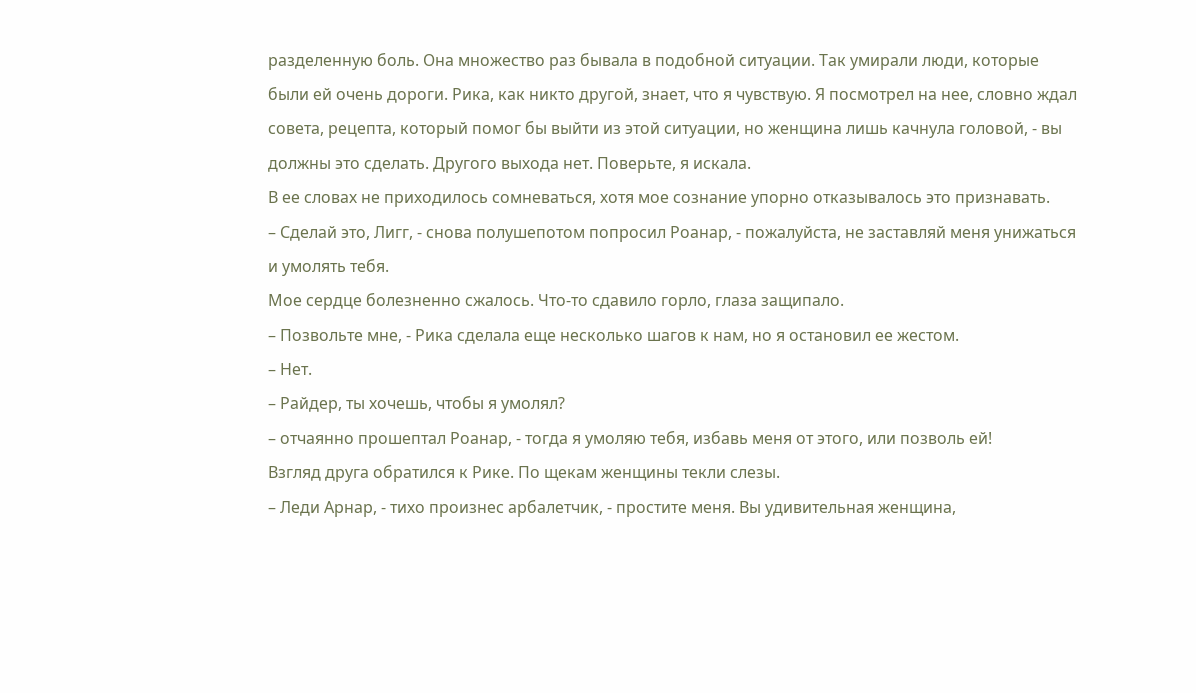разделенную боль. Она множество раз бывала в подобной ситуации. Так умирали люди, которые были ей очень дороги. Рика, как никто другой, знает, что я чувствую. Я посмотрел на нее, словно ждал совета, рецепта, который помог бы выйти из этой ситуации, но женщина лишь качнула головой, - вы должны это сделать. Другого выхода нет. Поверьте, я искала.
В ее словах не приходилось сомневаться, хотя мое сознание упорно отказывалось это признавать.
– Сделай это, Лигг, - снова полушепотом попросил Роанар, - пожалуйста, не заставляй меня унижаться и умолять тебя.
Мое сердце болезненно сжалось. Что-то сдавило горло, глаза защипало.
– Позвольте мне, - Рика сделала еще несколько шагов к нам, но я остановил ее жестом.
– Нет.
– Райдер, ты хочешь, чтобы я умолял?
– отчаянно прошептал Роанар, - тогда я умоляю тебя, избавь меня от этого, или позволь ей!
Взгляд друга обратился к Рике. По щекам женщины текли слезы.
– Леди Арнар, - тихо произнес арбалетчик, - простите меня. Вы удивительная женщина,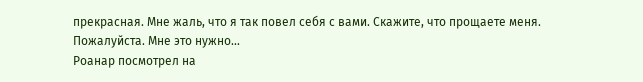прекрасная. Мне жаль, что я так повел себя с вами. Скажите, что прощаете меня. Пожалуйста. Мне это нужно...
Роанар посмотрел на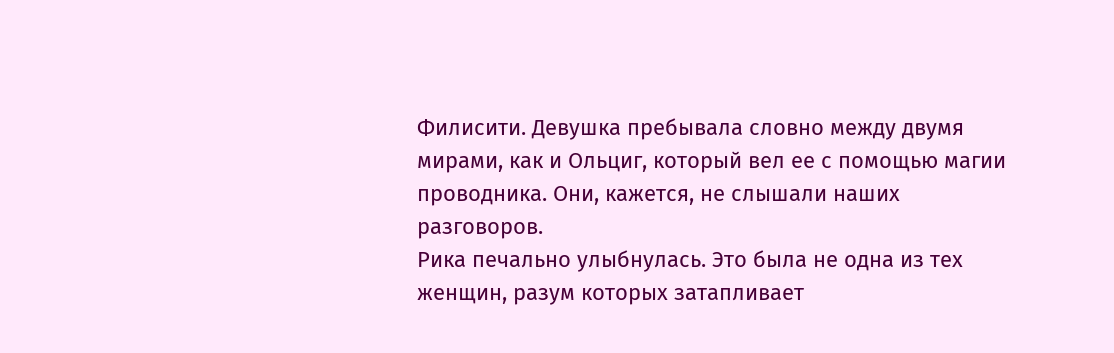Филисити. Девушка пребывала словно между двумя мирами, как и Ольциг, который вел ее с помощью магии проводника. Они, кажется, не слышали наших разговоров.
Рика печально улыбнулась. Это была не одна из тех женщин, разум которых затапливает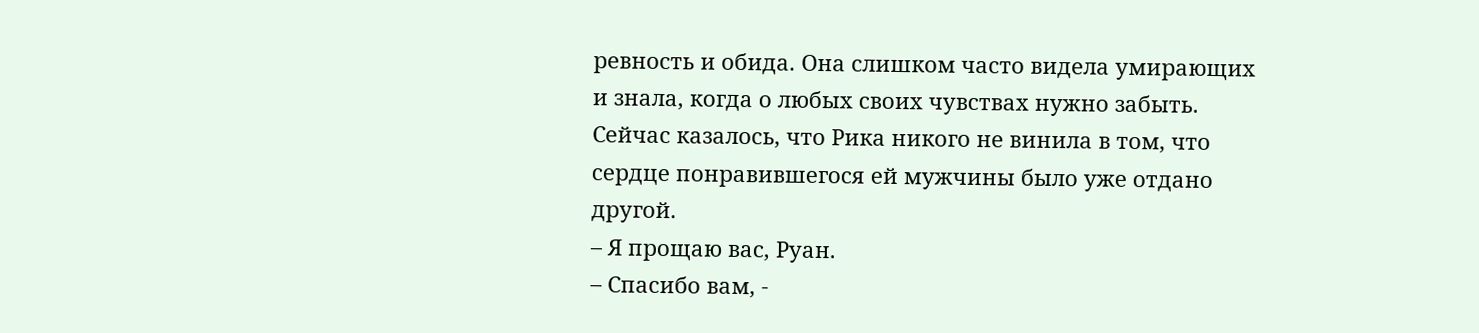ревность и обида. Она слишком часто видела умирающих и знала, когда о любых своих чувствах нужно забыть. Сейчас казалось, что Рика никого не винила в том, что сердце понравившегося ей мужчины было уже отдано другой.
– Я прощаю вас, Руан.
– Спасибо вам, -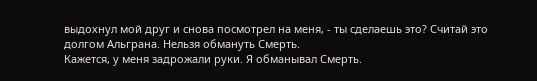выдохнул мой друг и снова посмотрел на меня, - ты сделаешь это? Считай это долгом Альграна. Нельзя обмануть Смерть.
Кажется, у меня задрожали руки. Я обманывал Смерть.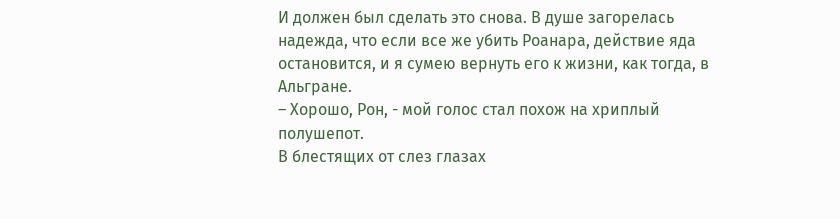И должен был сделать это снова. В душе загорелась надежда, что если все же убить Роанара, действие яда остановится, и я сумею вернуть его к жизни, как тогда, в Альгране.
– Хорошо, Рон, - мой голос стал похож на хриплый полушепот.
В блестящих от слез глазах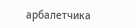арбалетчика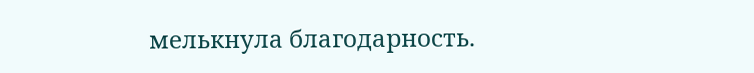мелькнула благодарность.